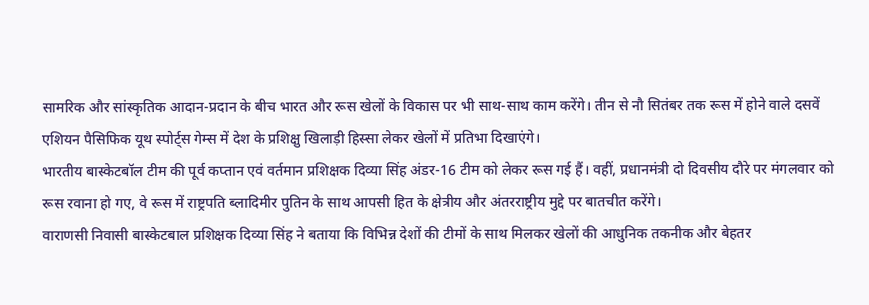सामरिक और सांस्कृतिक आदान-प्रदान के बीच भारत और रूस खेलों के विकास पर भी साथ-साथ काम करेंगे। तीन से नौ सितंबर तक रूस में होने वाले दसवें एशियन पैसिफिक यूथ स्पोर्ट्स गेम्स में देश के प्रशिक्षु खिलाड़ी हिस्सा लेकर खेलों में प्रतिभा दिखाएंगे।
भारतीय बास्केटबॉल टीम की पूर्व कप्तान एवं वर्तमान प्रशिक्षक दिव्या सिंह अंडर-16 टीम को लेकर रूस गई हैं। वहीं, प्रधानमंत्री दो दिवसीय दौरे पर मंगलवार को रूस रवाना हो गए, वे रूस में राष्ट्रपति ब्लादिमीर पुतिन के साथ आपसी हित के क्षेत्रीय और अंतरराष्ट्रीय मुद्दे पर बातचीत करेंगे।
वाराणसी निवासी बास्केटबाल प्रशिक्षक दिव्या सिंह ने बताया कि विभिन्न देशों की टीमों के साथ मिलकर खेलों की आधुनिक तकनीक और बेहतर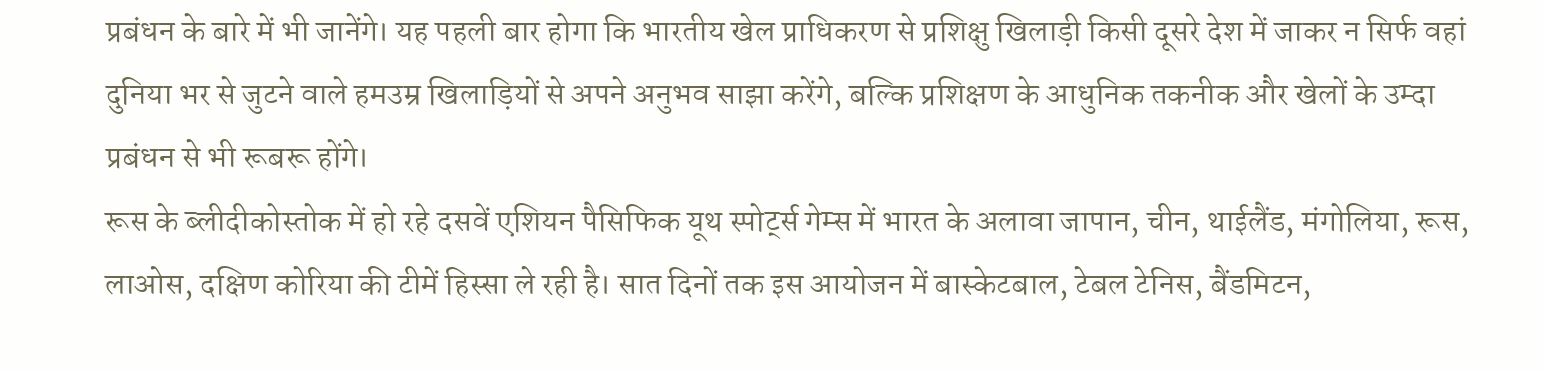प्रबंधन के बारे में भी जानेंगे। यह पहली बार होगा कि भारतीय खेल प्राधिकरण से प्रशिक्षु खिलाड़ी किसी दूसरे देश में जाकर न सिर्फ वहां दुनिया भर से जुटने वाले हमउम्र खिलाड़ियों से अपने अनुभव साझा करेंगे, बल्कि प्रशिक्षण के आधुनिक तकनीक और खेलों के उम्दा प्रबंधन से भी रूबरू होंगे।
रूस के ब्लीदीकोस्तोक में हो रहे दसवें एशियन पैसिफिक यूथ स्पोर्ट्स गेम्स में भारत के अलावा जापान, चीन, थाईलैंड, मंगोलिया, रूस, लाओस, दक्षिण कोरिया की टीमें हिस्सा ले रही है। सात दिनों तक इस आयोजन में बास्केटबाल, टेबल टेनिस, बैंडमिटन,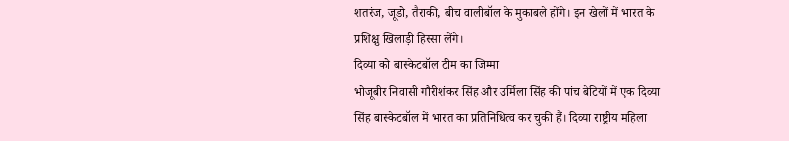शतरंज, जूडो, तैराकी, बीच वालीबॉल के मुकाबले होंगे। इन खेलों में भारत के प्रशिक्षु खिलाड़ी हिस्सा लेंगे।
दिव्या को बास्केटबॉल टीम का जिम्मा
भोजूबीर निवासी गौरीशंकर सिंह और उर्मिला सिंह की पांच बेटियों में एक दिव्या सिंह बास्केटबॉल में भारत का प्रतिनिधित्व कर चुकी हैं। दिव्या राष्ट्रीय महिला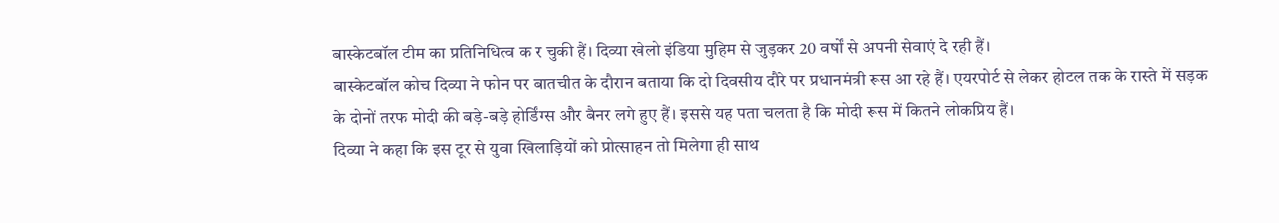बास्केटबॉल टीम का प्रतिनिधित्व क र चुकी हैं। दिव्या खेलो इंडिया मुहिम से जुड़कर 20 वर्षों से अपनी सेवाएं दे रही हैं।
बास्केटबॉल कोच दिव्या ने फोन पर बातचीत के दौरान बताया कि दो दिवसीय दौरे पर प्रधानमंत्री रूस आ रहे हैं। एयरपोर्ट से लेकर होटल तक के रास्ते में सड़क के दोनों तरफ मोदी की बड़े-बड़े होर्डिंग्स और बैनर लगे हुए हैं। इससे यह पता चलता है कि मोदी रूस में कितने लोकप्रिय हैं।
दिव्या ने कहा कि इस टूर से युवा खिलाड़ियों को प्रोत्साहन तो मिलेगा ही साथ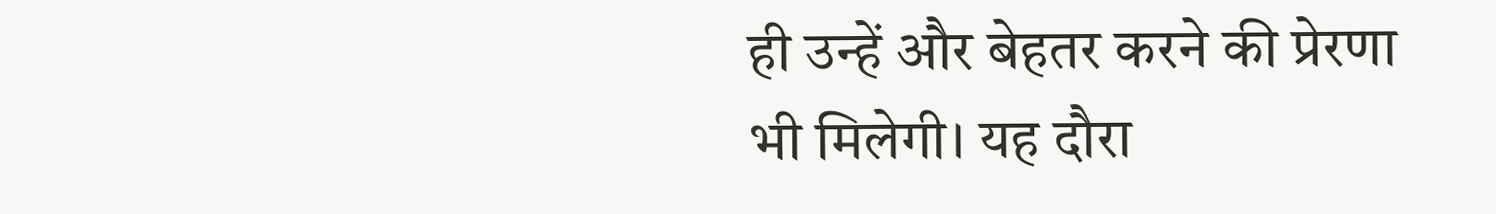ही उन्हें और बेहतर करने की प्रेरणा भी मिलेगी। यह दौरा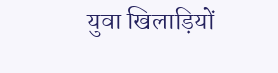युवा खिलाड़ियों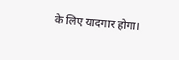के लिए यादगार होगा।